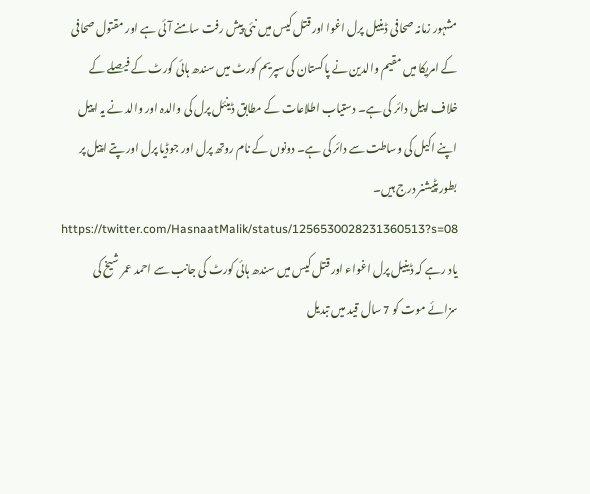مشہور زمانہ صحافی ڈینیل پرل اغوا اور قتل کیس میں نئی پیش رفت سامنے آئی ہے اور مقتول صحافی کے امریکا میں مقیم والدین نے پاکستان کی سپریم کورٹ میں سندھ ہائی کورٹ کے فیصلے کے خلاف اپیل دائر کی ہے۔ دستیاب اطلاعات کے مطابق ڈینئل پرل کی والدہ اور والد نے یہ اپیل اپنے اکیل کی وساطت سے دائر کی ہے۔ دونوں کے نام روتھ پرل اور جوڈیا پرل اور پتے اپیل پر بطور پٹیشنر درج ہیں۔
https://twitter.com/HasnaatMalik/status/1256530028231360513?s=08
یاد رہے کہ ڈینیل پرل اغواء اور قتل کیس میں سندھ ہائی کورٹ کی جانب سے احمد عمر شیخ کی سزائے موت کو 7 سال قید میں تبدیل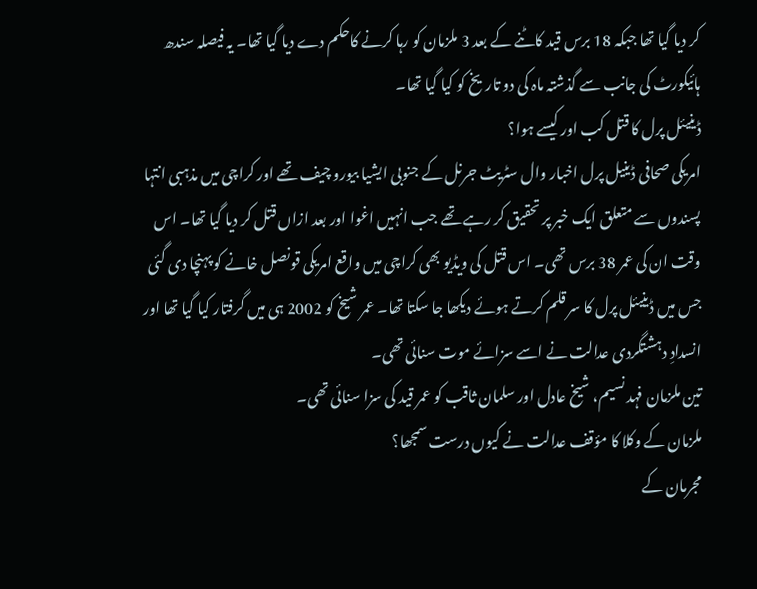کر دیا گیا تھا جبکہ 18 برس قید کاٹنے کے بعد 3 ملزمان کو رہا کرنے کاحکم دے دیا گیا تھا۔ یہ فیصلہ سندھ ہائیکورٹ کی جانب سے گذشتہ ماہ کی دو تاریخ کو کیا گیا تھا۔
ڈینیئل پرل کا قتل کب اور کیسے ہوا؟
امریکی صحافی ڈینیل پرل اخبار وال سٹریٹ جرنل کے جنوبی ایشیا بیورو چیف تھے اور کراچی میں مذہبی انتہا پسندوں سے متعلق ایک خبر پر تحقیق کر رہے تھے جب انہیں اغوا اور بعد ازاں قتل کر دیا گیا تھا۔ اس وقت ان کی عمر 38 برس تھی۔ اس قتل کی ویڈیو بھی کراچی میں واقع امریکی قونصل خانے کو پہنچا دی گئی جس میں ڈینیئل پرل کا سر قلم کرتے ہوئے دیکھا جا سکتا تھا۔ عمر شیخ کو 2002 ہی میں گرفتار کیا گیا تھا اور انسدادِ دہشتگردی عدالت نے اسے سزائے موت سنائی تھی۔
تین ملزمان فہد نسیم، شیخ عادل اور سلمان ثاقب کو عمر قید کی سزا سنائی تھی۔
ملزمان کے وکلا کا مؤقف عدالت نے کیوں درست سمجھا؟
مجرمان کے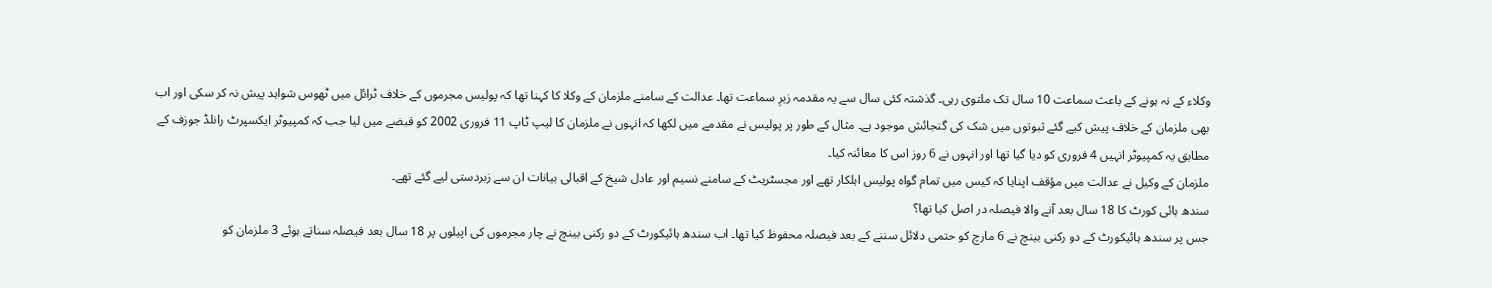وکلاء کے نہ ہونے کے باعث سماعت 10 سال تک ملتوی رہی۔ گذشتہ کئی سال سے یہ مقدمہ زیرِ سماعت تھا۔ عدالت کے سامنے ملزمان کے وکلا کا کہنا تھا کہ پولیس مجرموں کے خلاف ٹرائل میں ٹھوس شواہد پیش نہ کر سکی اور اب بھی ملزمان کے خلاف پیش کیے گئے ثبوتوں میں شک کی گنجائش موجود ہے۔ مثال کے طور پر پولیس نے مقدمے میں لکھا کہ انہوں نے ملزمان کا لیپ ٹاپ 11 فروری 2002 کو قبضے میں لیا جب کہ کمپیوٹر ایکسپرٹ رانلڈ جوزف کے مطابق یہ کمپیوٹر انہیں 4 فروری کو دیا گیا تھا اور انہوں نے 6 روز اس کا معائنہ کیا۔
ملزمان کے وکیل نے عدالت میں مؤقف اپنایا کہ کیس میں تمام گواہ پولیس اہلکار تھے اور مجسٹریٹ کے سامنے نسیم اور عادل شیخ کے اقبالی بیانات ان سے زبردستی لیے گئے تھے۔
سندھ ہائی کورٹ کا 18 سال بعد آنے والا فیصلہ در اصل کیا تھا؟
جس پر سندھ ہائیکورٹ کے دو رکنی بینچ نے 6 مارچ کو حتمی دلائل سننے کے بعد فیصلہ محفوظ کیا تھا۔ اب سندھ ہائیکورٹ کے دو رکنی بینچ نے چار مجرموں کی اپیلوں پر 18 سال بعد فیصلہ سناتے ہوئے 3 ملزمان کو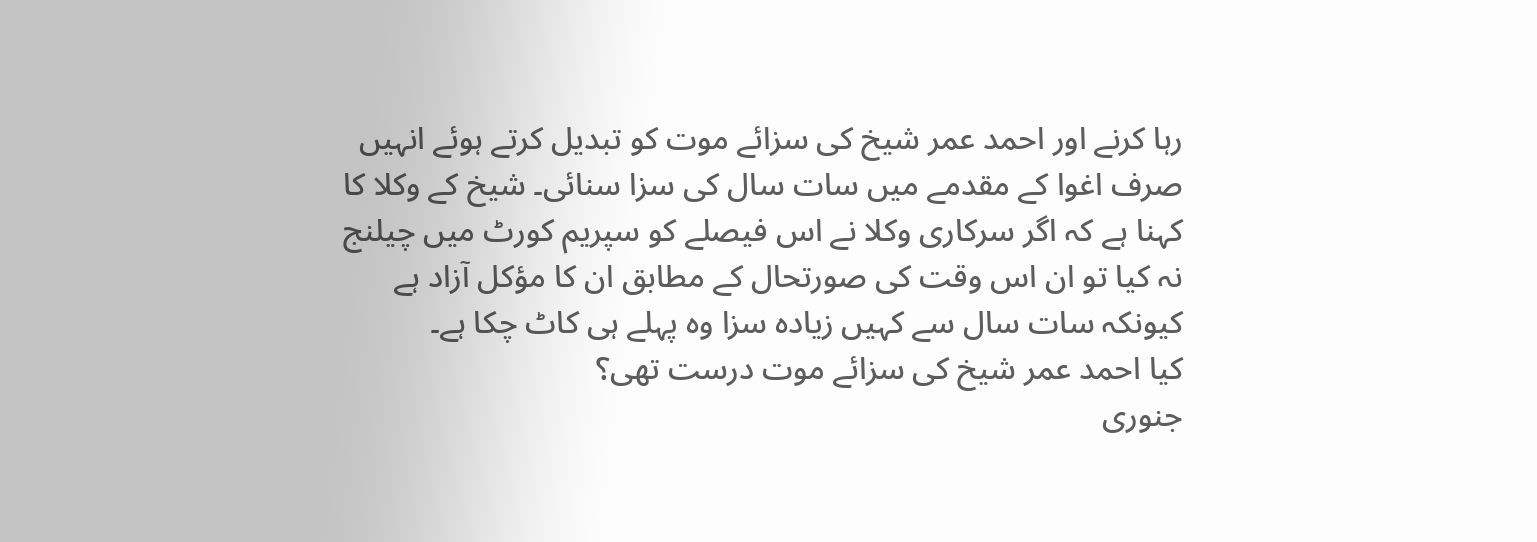رہا کرنے اور احمد عمر شیخ کی سزائے موت کو تبدیل کرتے ہوئے انہیں صرف اغوا کے مقدمے میں سات سال کی سزا سنائی۔ شیخ کے وکلا کا کہنا ہے کہ اگر سرکاری وکلا نے اس فیصلے کو سپریم کورٹ میں چیلنج نہ کیا تو ان اس وقت کی صورتحال کے مطابق ان کا مؤکل آزاد ہے کیونکہ سات سال سے کہیں زیادہ سزا وہ پہلے ہی کاٹ چکا ہے۔
کیا احمد عمر شیخ کی سزائے موت درست تھی؟
جنوری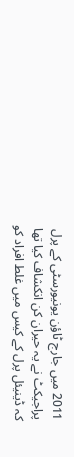2011 میں جارج ٹاؤن یونیورسٹی کے پرل پراجیکٹ نے یہ حیران کن انکشاف کیا تھا کہ ڈینیئل پرل کے کیس میں غلط افراد کو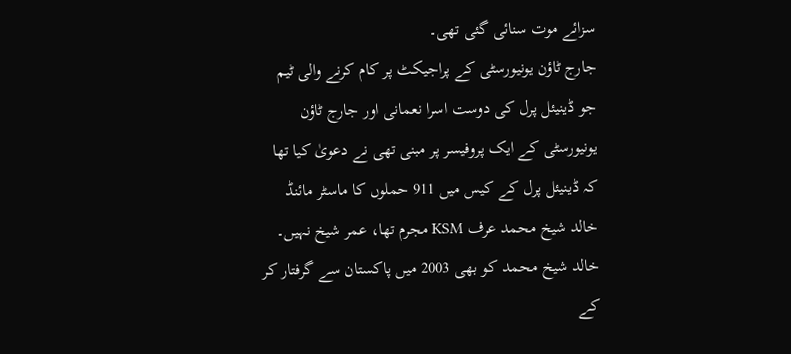سزائے موت سنائی گئی تھی۔
جارج ٹاؤن یونیورسٹی کے پراجیکٹ پر کام کرنے والی ٹیم جو ڈینیئل پرل کی دوست اسرا نعمانی اور جارج ٹاؤن یونیورسٹی کے ایک پروفیسر پر مبنی تھی نے دعویٰ کیا تھا کہ ڈینیئل پرل کے کیس میں 911 حملوں کا ماسٹر مائنڈ خالد شیخ محمد عرف KSM مجرم تھا، عمر شیخ نہیں۔
خالد شیخ محمد کو بھی 2003 میں پاکستان سے گرفتار کر کے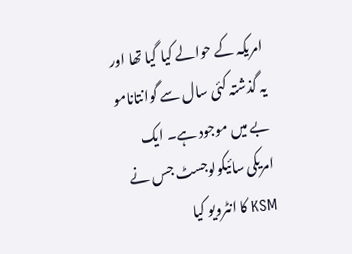امریکہ کے حوالے کیا گیا تھا اور یہ گذشتہ کئی سال سے گوانتانامو بے میں موجود ہے۔ ایک امریکی سائیکولوجسٹ جس نے KSM کا انٹرویو کیا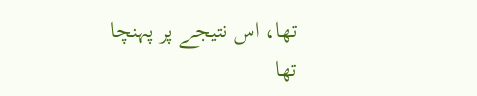تھا، اس نتیجے پر پہنچا تھا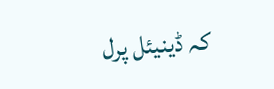کہ ڈینیئل پرل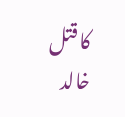کا قتل خالد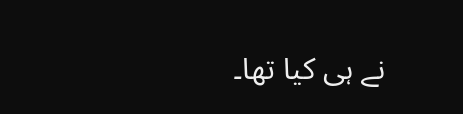نے ہی کیا تھا۔